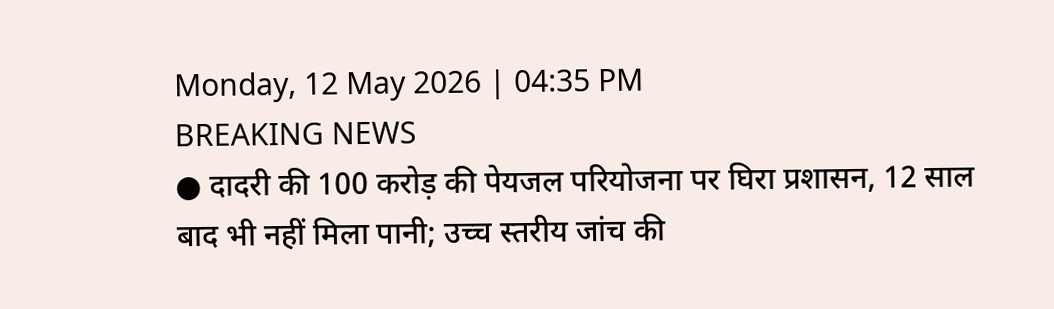Monday, 12 May 2026 | 04:35 PM
BREAKING NEWS
● दादरी की 100 करोड़ की पेयजल परियोजना पर घिरा प्रशासन, 12 साल बाद भी नहीं मिला पानी; उच्च स्तरीय जांच की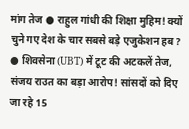मांग तेज ● राहुल गांधी की शिक्षा मुहिम! क्यों चुने गए देश के चार सबसे बड़े एजुकेशन हब? ● शिवसेना (UBT) में टूट की अटकलें तेज, संजय राउत का बड़ा आरोप! सांसदों को दिए जा रहे 15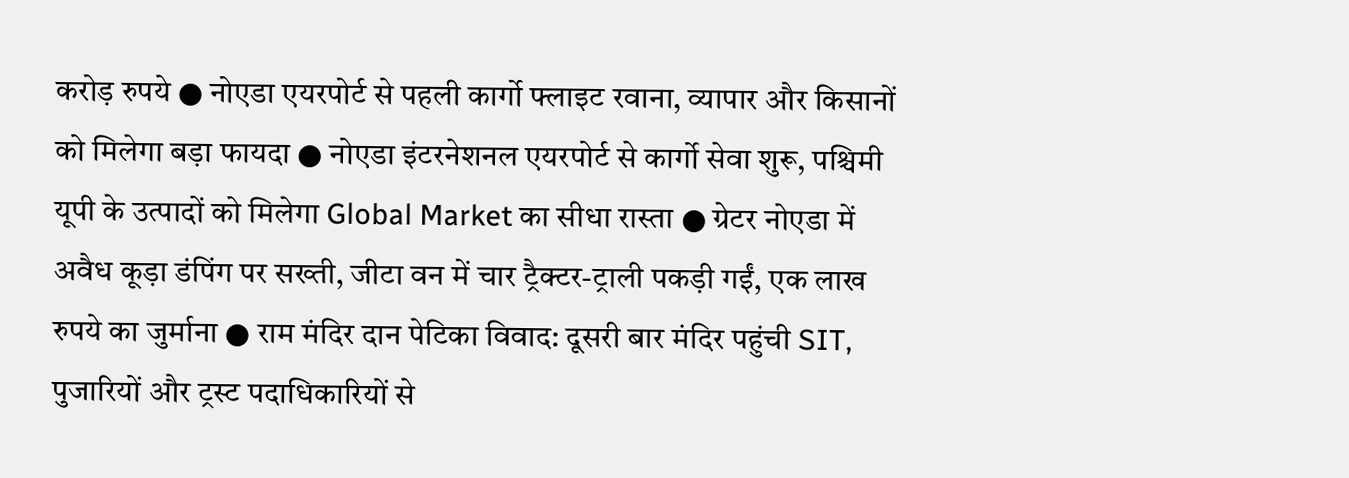करोड़ रुपये ● नोएडा एयरपोर्ट से पहली कार्गो फ्लाइट रवाना, व्यापार और किसानों को मिलेगा बड़ा फायदा ● नोएडा इंटरनेशनल एयरपोर्ट से कार्गो सेवा शुरू, पश्चिमी यूपी के उत्पादों को मिलेगा Global Market का सीधा रास्ता ● ग्रेटर नोएडा में अवैध कूड़ा डंपिंग पर सख्ती, जीटा वन में चार ट्रैक्टर-ट्राली पकड़ी गईं, एक लाख रुपये का जुर्माना ● राम मंदिर दान पेटिका विवाद: दूसरी बार मंदिर पहुंची SIT, पुजारियों और ट्रस्ट पदाधिकारियों से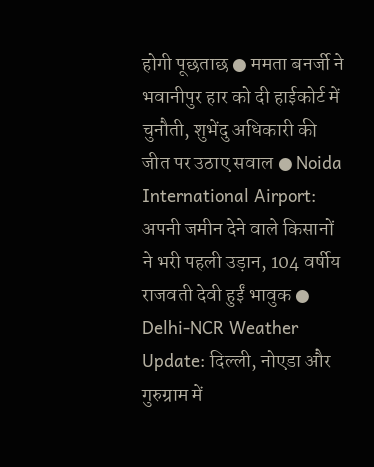होगी पूछताछ ● ममता बनर्जी ने भवानीपुर हार को दी हाईकोर्ट में चुनौती, शुभेंदु अधिकारी की जीत पर उठाए सवाल ● Noida International Airport: अपनी जमीन देने वाले किसानों ने भरी पहली उड़ान, 104 वर्षीय राजवती देवी हुईं भावुक ● Delhi-NCR Weather Update: दिल्ली, नोएडा और गुरुग्राम में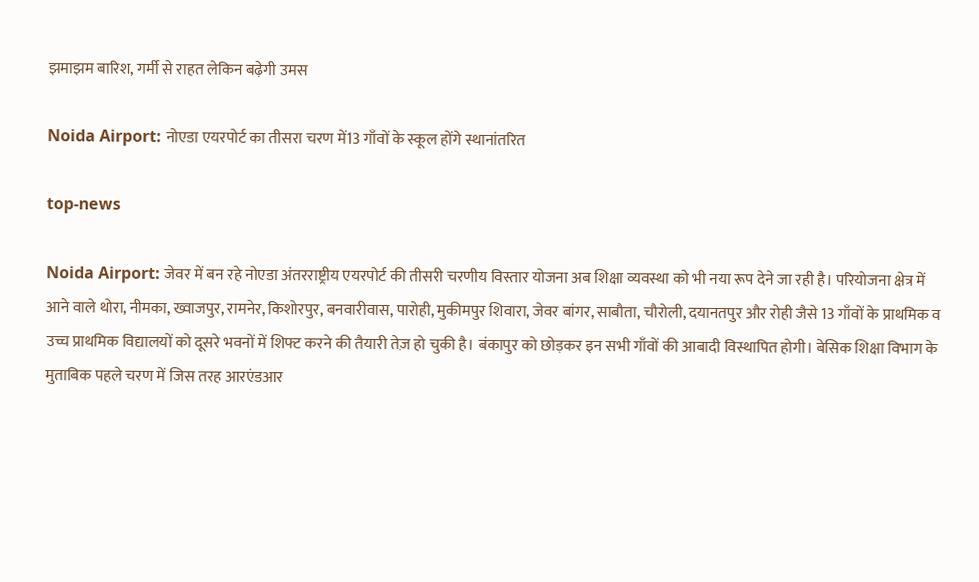झमाझम बारिश, गर्मी से राहत लेकिन बढ़ेगी उमस

Noida Airport: नोएडा एयरपोर्ट का तीसरा चरण में13 गाँवों के स्कूल होंगे स्थानांतरित

top-news

Noida Airport: जेवर में बन रहे नोएडा अंतरराष्ट्रीय एयरपोर्ट की तीसरी चरणीय विस्तार योजना अब शिक्षा व्यवस्था को भी नया रूप देने जा रही है। परियोजना क्षेत्र में आने वाले थोरा, नीमका, ख्वाजपुर, रामनेर, किशोरपुर, बनवारीवास, पारोही, मुकीमपुर शिवारा, जेवर बांगर, साबौता, चौरोली, दयानतपुर और रोही जैसे 13 गाँवों के प्राथमिक व उच्च प्राथमिक विद्यालयों को दूसरे भवनों में शिफ्ट करने की तैयारी तेज़ हो चुकी है। बंकापुर को छोड़कर इन सभी गाँवों की आबादी विस्थापित होगी। बेसिक शिक्षा विभाग के मुताबिक पहले चरण में जिस तरह आरएंडआर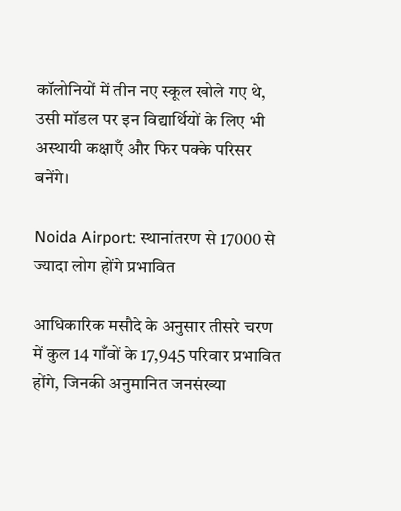कॉलोनियों में तीन नए स्कूल खोले गए थे, उसी मॉडल पर इन विद्यार्थियों के लिए भी अस्थायी कक्षाएँ और फिर पक्के परिसर बनेंगे।

Noida Airport: स्थानांतरण से 17000 से ज्यादा लोग होंगे प्रभावित

आधिकारिक मसौदे के अनुसार तीसरे चरण में कुल 14 गाँवों के 17,945 परिवार प्रभावित होंगे, जिनकी अनुमानित जनसंख्या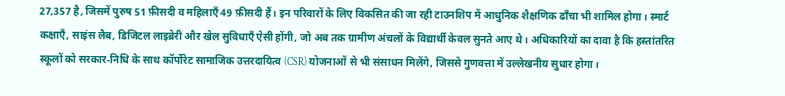27,357 है, जिसमें पुरुष 51 फ़ीसदी व महिलाएँ 49 फ़ीसदी हैं। इन परिवारों के लिए विकसित की जा रही टाउनशिप में आधुनिक शैक्षणिक ढाँचा भी शामिल होगा। स्मार्ट कक्षाएँ, साइंस लैब, डिजिटल लाइब्रेरी और खेल सुविधाएँ ऐसी होंगी, जो अब तक ग्रामीण अंचलों के विद्यार्थी केवल सुनते आए थे। अधिकारियों का दावा है कि हस्तांतरित स्कूलों को सरकार‑निधि के साथ कॉर्पोरेट सामाजिक उत्तरदायित्व (CSR) योजनाओं से भी संसाधन मिलेंगे, जिससे गुणवत्ता में उल्लेखनीय सुधार होगा।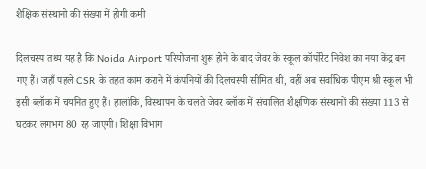शैक्षिक संस्थानो की संख्या में होगी कमी

दिलचस्प तथ्य यह है कि Noida Airport परियोजना शुरू होने के बाद जेवर के स्कूल कॉर्पोरेट निवेश का नया केंद्र बन गए हैं। जहाँ पहले CSR के तहत काम कराने में कंपनियों की दिलचस्पी सीमित थी, वहीं अब सर्वाधिक पीएम श्री स्कूल भी इसी ब्लॉक में चयनित हुए हैं। हालांकि, विस्थापन के चलते जेवर ब्लॉक में संचालित शैक्षणिक संस्थानों की संख्या 113 से घटकर लगभग 80 रह जाएगी। शिक्षा विभाग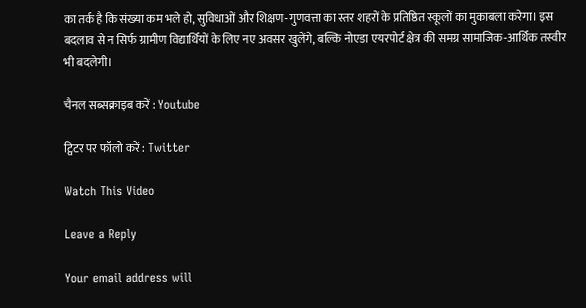का तर्क है कि संख्या कम भले हो, सुविधाओं और शिक्षण‑गुणवत्ता का स्तर शहरों के प्रतिष्ठित स्कूलों का मुकाबला करेगा। इस बदलाव से न सिर्फ ग्रामीण विद्यार्थियों के लिए नए अवसर खुलेंगे, बल्कि नोएडा एयरपोर्ट क्षेत्र की समग्र सामाजिक‑आर्थिक तस्वीर भी बदलेगी।

चैनल सब्सक्राइब करें : Youtube

ट्विटर पर फॉलो करें : Twitter

Watch This Video

Leave a Reply

Your email address will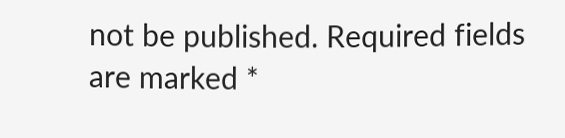not be published. Required fields are marked *